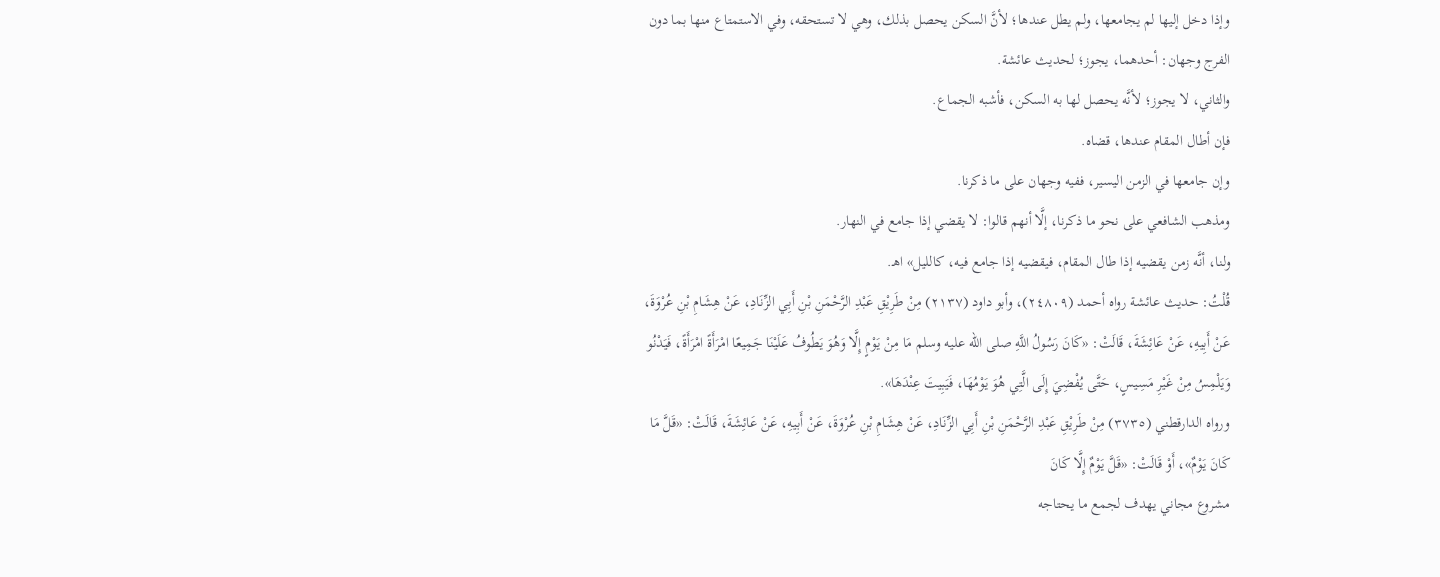وإذا دخل إليها لم يجامعها، ولم يطل عندها؛ لأنَّ السكن يحصل بذلك، وهي لا تستحقه، وفي الاستمتاع منها بما دون الفرج وجهان: أحدهما، يجوز؛ لحديث عائشة.
والثاني، لا يجوز؛ لأنَّه يحصل لها به السكن، فأشبه الجماع.
فإن أطال المقام عندها، قضاه.
وإن جامعها في الزمن اليسير، ففيه وجهان على ما ذكرنا.
ومذهب الشافعي على نحو ما ذكرنا، إلَّا أنهم قالوا: لا يقضي إذا جامع في النهار.
ولنا، أنَّه زمن يقضيه إذا طال المقام، فيقضيه إذا جامع فيه، كالليل» اهـ.
قُلْتُ: حديث عائشة رواه أحمد (٢٤٨٠٩)، وأبو داود (٢١٣٧) مِنْ طَرِيْقِ عَبْدِ الرَّحْمَنِ بْنِ أَبِي الزِّنَادِ، عَنْ هِشَامِ بْنِ عُرْوَةَ، عَنْ أَبِيهِ، عَنْ عَائِشَةَ، قَالَتْ: «كَانَ رَسُولُ اللَّهِ صلى الله عليه وسلم مَا مِنْ يَوْمٍ إِلَّا وَهُوَ يَطُوفُ عَلَيْنَا جَمِيعًا امْرَأَةً امْرَأَةً، فَيَدْنُو وَيَلْمِسُ مِنْ غَيْرِ مَسِيسٍ، حَتَّى يُفْضِيَ إِلَى الَّتِي هُوَ يَوْمُهَا، فَيَبِيتَ عِنْدَهَا».
ورواه الدارقطني (٣٧٣٥) مِنْ طَرِيْقِ عَبْدِ الرَّحْمَنِ بْنِ أَبِي الزِّنَادِ، عَنْ هِشَامِ بْنِ عُرْوَةَ، عَنْ أَبِيهِ، عَنْ عَائِشَةَ، قَالَتْ: «قَلَّ مَا كَانَ يَوْمٌ»، أَوْ قَالَتْ: «قَلَّ يَوْمٌ إِلَّا كَانَ
مشروع مجاني يهدف لجمع ما يحتاجه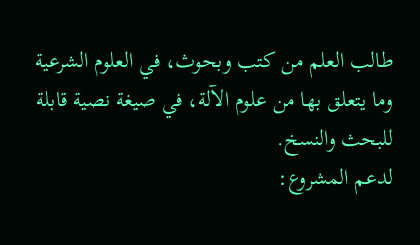طالب العلم من كتب وبحوث، في العلوم الشرعية وما يتعلق بها من علوم الآلة، في صيغة نصية قابلة للبحث والنسخ.
لدعم المشروع: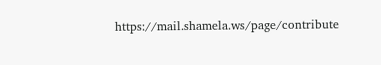https://mail.shamela.ws/page/contribute